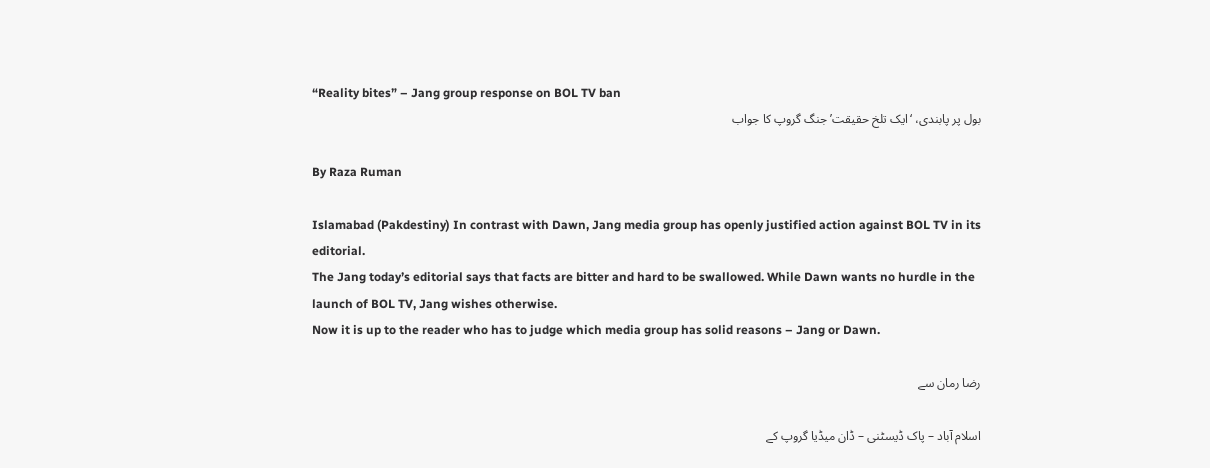“Reality bites” – Jang group response on BOL TV ban
بول پر پابندی، ‘ایک تلخ حقیقت’ جنگ گروپ کا جواب

By Raza Ruman

Islamabad (Pakdestiny) In contrast with Dawn, Jang media group has openly justified action against BOL TV in its editorial.
The Jang today’s editorial says that facts are bitter and hard to be swallowed. While Dawn wants no hurdle in the launch of BOL TV, Jang wishes otherwise.
Now it is up to the reader who has to judge which media group has solid reasons – Jang or Dawn.

رضا رمان سے

اسلام آباد – پاک ڈیسٹنی – ڈان میڈیا گروپ کے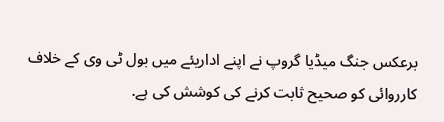برعکس جنگ میڈیا گروپ نے اپنے اداریئے میں بول ٹی وی کے خلاف کارروائی کو صحیح ثابت کرنے کی کوشش کی ہے.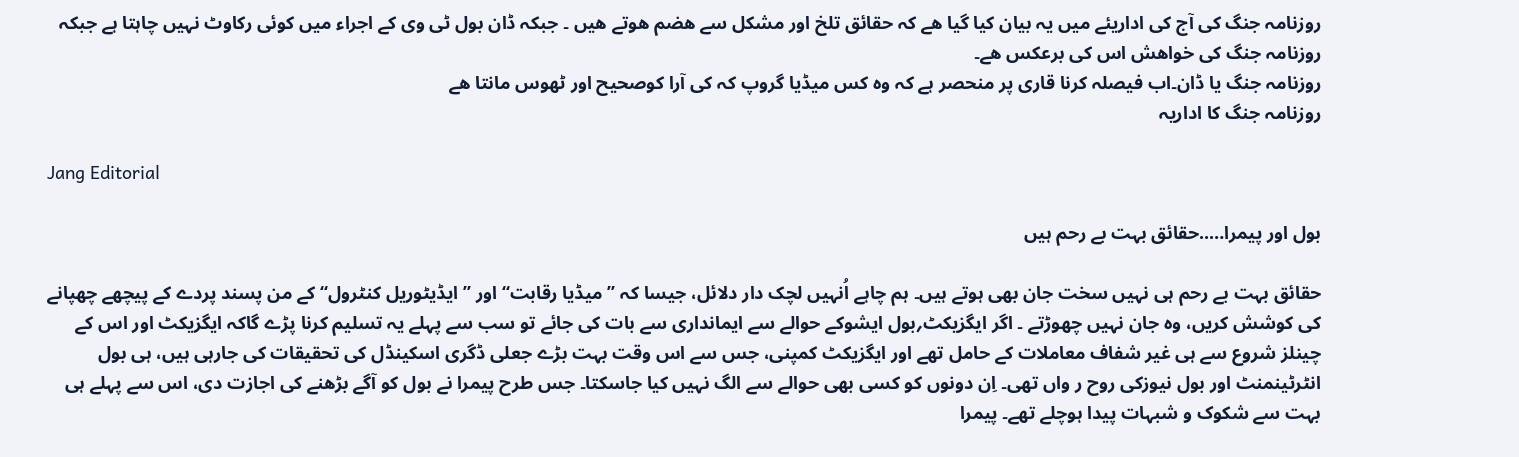روزنامہ جنگ کی آج کی اداریئے میں یہ بیان کیا گیا ھے کہ حقائق تلخ اور مشکل سے ھضم ھوتے ھیں ۔ جبکہ ڈان بول ٹی وی کے اجراء میں کوئی رکاوٹ نہیں چاہتا ہے جبکہ روزنامہ جنگ کی خواھش اس کی برعکس ھے۔
روزنامہ جنگ یا ڈان۔اب فیصلہ کرنا قاری پر منحصر ہے کہ وہ کس میڈیا گروپ کہ کی آرا کوصحیح اور ٹھوس مانتا ھے
روزنامہ جنگ کا اداریہ

Jang Editorial

بول اور پیمرا…..حقائق بہت بے رحم ہیں

حقائق بہت بے رحم ہی نہیں سخت جان بھی ہوتے ہیں۔ ہم چاہے اُنہیں لچک دار دلائل، جیسا کہ ’’میڈیا رقابت‘‘ اور ’’ایڈیٹوریل کنٹرول‘‘ کے من پسند پردے کے پیچھے چھپانے کی کوشش کریں، وہ جان نہیں چھوڑتے ۔ اگر ایگزیکٹ؍بول ایشوکے حوالے سے ایمانداری سے بات کی جائے تو سب سے پہلے یہ تسلیم کرنا پڑے گاکہ ایگزیکٹ اور اس کے چینلز شروع سے ہی غیر شفاف معاملات کے حامل تھے اور ایگزیکٹ کمپنی، جس سے اس وقت بہت بڑے جعلی ڈگری اسکینڈل کی تحقیقات کی جارہی ہیں، ہی بول انٹرٹینمنٹ اور بول نیوزکی روح ر واں تھی۔ اِن دونوں کو کسی بھی حوالے سے الگ نہیں کیا جاسکتا۔ جس طرح پیمرا نے بول کو آگے بڑھنے کی اجازت دی، اس سے پہلے ہی بہت سے شکوک و شبہات پیدا ہوچلے تھے۔ پیمرا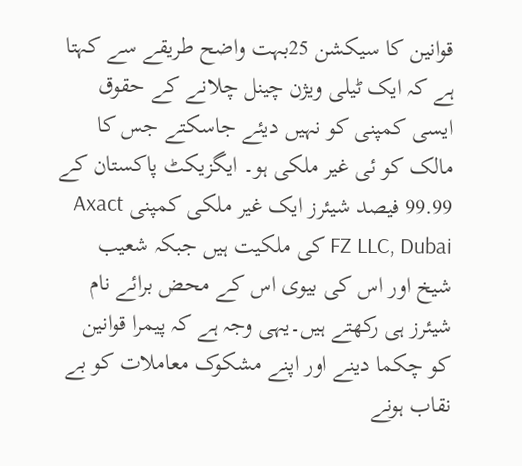قوانین کا سیکشن 25بہت واضح طریقے سے کہتا ہے کہ ایک ٹیلی ویژن چینل چلانے کے حقوق ایسی کمپنی کو نہیں دیئے جاسکتے جس کا مالک کو ئی غیر ملکی ہو۔ ایگزیکٹ پاکستان کے 99.99 فیصد شیئرز ایک غیر ملکی کمپنی Axact FZ LLC, Dubai کی ملکیت ہیں جبکہ شعیب شیخ اور اس کی بیوی اس کے محض برائے نام شیئرز ہی رکھتے ہیں۔یہی وجہ ہے کہ پیمرا قوانین کو چکما دینے اور اپنے مشکوک معاملات کو بے نقاب ہونے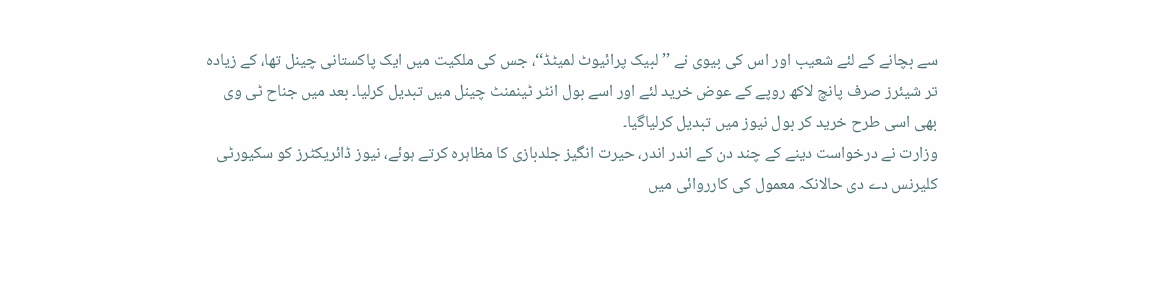سے بچانے کے لئے شعیب اور اس کی بیوی نے ’’لبیک پرائیوٹ لمیٹڈ‘‘، جس کی ملکیت میں ایک پاکستانی چینل تھا، کے زیادہ تر شیئرز صرف پانچ لاکھ روپے کے عوض خرید لئے اور اسے بول انٹر ٹینمنٹ چینل میں تبدیل کرلیا۔ بعد میں جناح ٹی وی بھی اسی طرح خرید کر بول نیوز میں تبدیل کرلیاگیا۔
وزارت نے درخواست دینے کے چند دن کے اندر اندر، حیرت انگیز جلدبازی کا مظاہرہ کرتے ہوئے، نیوز ڈائریکٹرز کو سکیورٹی کلیرنس دے دی حالانکہ معمول کی کارروائی میں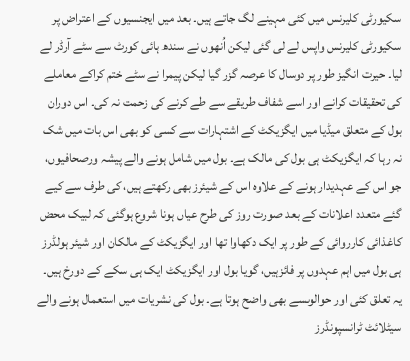سکیورٹی کلیرنس میں کئی مہینے لگ جاتے ہیں۔ بعد میں ایجنسیوں کے اعتراض پر سکیورٹی کلیرنس واپس لے لی گئی لیکن اُنھوں نے سندھ ہائی کورٹ سے سٹے آرڈر لے لیا۔ حیرت انگیز طور پر دوسال کا عرصہ گزر گیا لیکن پیمرا نے سٹے ختم کراکے معاملے کی تحقیقات کرانے اور اسے شفاف طریقے سے طے کرنے کی زحمت نہ کی۔ اس دوران بول کے متعلق میڈیا میں ایگزیکٹ کے اشتہارات سے کسی کو بھی اس بات میں شک نہ رہا کہ ایگزیکٹ ہی بول کی مالک ہے۔ بول میں شامل ہونے والے پیشہ ورصحافیوں، جو اس کے عہدیدار ہونے کے علاوہ اس کے شیئرز بھی رکھتے ہیں، کی طرف سے کیے گئے متعدد اعلانات کے بعد صورت روز کی طرح عیاں ہونا شروع ہوگئی کہ لبیک محض کاغذائی کارروائی کے طور پر ایک دکھاوا تھا اور ایگزیکٹ کے مالکان اور شیئر ہولڈرز ہی بول میں اہم عہدوں پر فائزہیں، گویا بول اور ایگزیکٹ ایک ہی سکے کے دورخ ہیں۔
یہ تعلق کئی اور حوالوںسے بھی واضح ہوتا ہے۔ بول کی نشریات میں استعمال ہونے والے سیٹلائٹ ٹرانسپونڈرز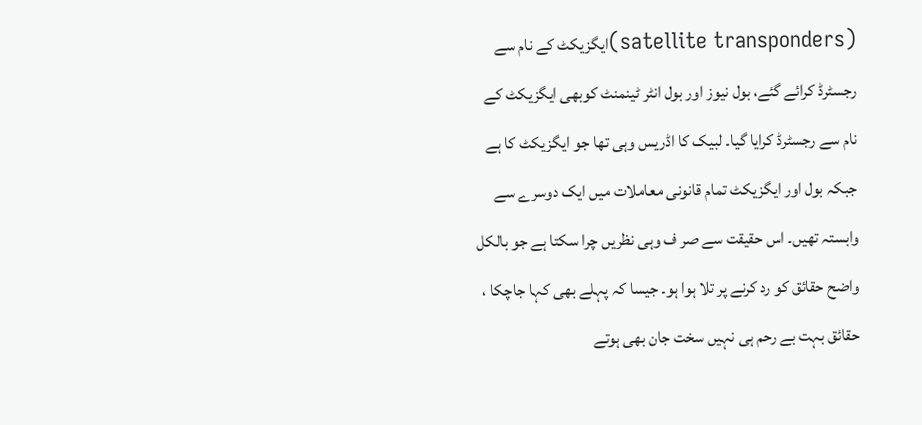(satellite transponders)ایگزیکٹ کے نام سے رجسٹرڈ کرائے گئے، بول نیوز اور بول انٹر ٹینمنٹ کوبھی ایگزیکٹ کے نام سے رجسٹرڈ کرایا گیا۔ لبیک کا اڈریس وہی تھا جو ایگزیکٹ کا ہے جبکہ بول اور ایگزیکٹ تمام قانونی معاملات میں ایک دوسرے سے وابستہ تھیں۔ اس حقیقت سے صر ف وہی نظریں چرا سکتا ہے جو بالکل واضح حقائق کو رد کرنے پر تلا ہوا ہو۔ جیسا کہ پہلے بھی کہا جاچکا ، حقائق بہت بے رحم ہی نہیں سخت جان بھی ہوتے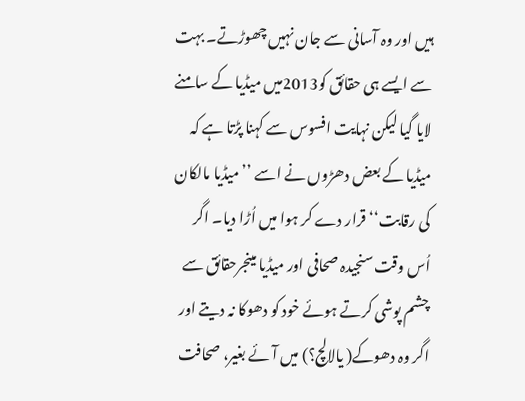ہیں اور وہ آسانی سے جان نہیں چھوڑتے۔ بہت سے ایسے ہی حقائق کو2013میں میڈیا کے سامنے لایا گیا لیکن نہایت افسوس سے کہنا پڑتا ہے کہ میڈیا کے بعض دھڑوں نے اسے ’’میڈیا مالکان کی رقابت‘‘ قرار دے کر ہوا میں اُڑا دیا۔ اگر اُس وقت سنجیدہ صحافی اور میڈیا مینجرحقائق سے چشم پوشی کرتے ہوئے خود کو دھوکا نہ دیتے اور اگر وہ دھوکے( یالالچ؟) میں آئے بغیر، صحافت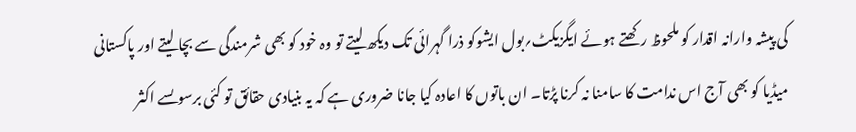کی پیشہ وارانہ اقدار کو ملحوظ رکھتے ہوئے ایگزیکٹ؍بول ایشوکو ذرا گہرائی تک دیکھ لیتے تو وہ خود کو بھی شرمندگی سے بچا لیتے اور پاکستانی میڈیا کو بھی آج اس ندامت کا سامنا نہ کرنا پڑتا۔ ان باتوں کا اعادہ کیا جانا ضروری ہے کہ یہ بنیادی حقائق تو کئی برسوںسے اکثر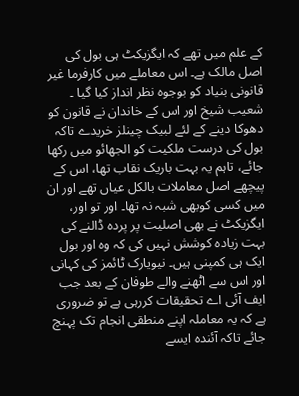کے علم میں تھے کہ ایگزیکٹ ہی بول کی اصل مالک ہے۔ اس معاملے میں کارفرما غیر قانونی بنیاد کو بوجوہ نظر انداز کیا گیا ۔ شعیب شیخ اور اس کے خاندان نے قانون کو دھوکا دینے کے لئے لبیک چینلز خریدے تاکہ بول کی درست ملکیت کو الجھائو میں رکھا جائے، تاہم یہ بہت باریک نقاب تھا، اس کے پیچھے اصل معاملات بالکل عیاں تھے اور ان میں کسی کوبھی شبہ نہ تھا۔ اور تو اور، ایگزیکٹ نے بھی اصلیت پر پردہ ڈالنے کی بہت زیادہ کوشش نہیں کی کہ وہ اور بول ایک ہی کمپنی ہیں۔ نیویارک ٹائمز کی کہانی اور اس سے اٹھنے والے طوفان کے بعد جب ایف آئی اے تحقیقات کررہی ہے تو ضروری ہے کہ یہ معاملہ اپنے منطقی انجام تک پہنچ جائے تاکہ آئندہ ایسے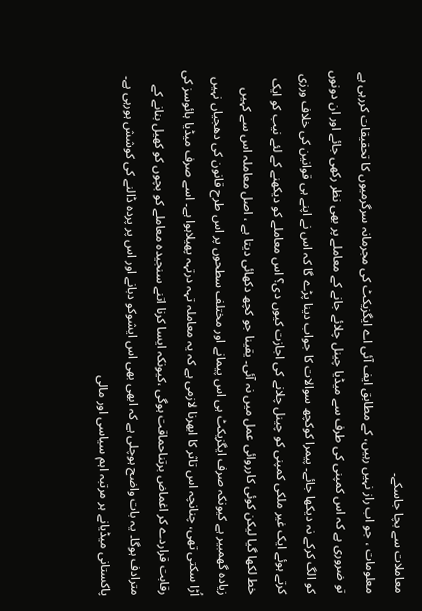معاملات سے بچا جاسکے۔
معلومات ، جو اب راز نہیں رہیں، کے مطابق ایف آئی اے ایگزیکٹ کی مجرمانہ سرگرمیوں کا تحقیقات کررہی ہے تو ضروری ہے کہ اس کمپنی کی طرف سے میڈیا چینل چلائے جانے کے معاملے پر بھی نظر رکھی جائے اور ان دونوں کو الگ کرکے نہ دیکھا جائے۔ پیمرا کوکچھ سوالات کا جواب دینا پڑے گا کہ اس نے اپنے ہی قوانین کی خلاف ورزی کرتے ہوئے ایک غیر ملکی کمپنی کو چینل چلانے کی اجازت کیوں دی؟ اس معاملے کو دیکھنے کے لئے نیب کو ایک خط لکھا گیا لیکن کوئی کارروائی عمل میں نہ آئی۔ یقینا جو کچھ دکھائی دیتا ہے ، اصل معاملہ اس سے کہیں زیادہ گھمبیر ہے کیونکہ صرف ایگزیکٹ ہی اس پیمانے اور مختلف سطحوں پر اس طرح قانون کی دھجیاں نہیں اُڑا سکتی تھی، چنانچہ اس تاثر کا ابھرنا لازمی ہے کہ یہ معاملہ تہہ درتہہ پھیلاہوا ہے۔ اسے صرف میڈیا ہائوسز کی رقابت قراردے کر اغماض برتناحماقت ہوگی ،کیونکہ ایسا کرنا اتنے سنجیدہ معاملے کو بچوں کو کھیل بنانے کے مترادف ہوگا۔ یہ بات واضح ہوچلی ہے کہ ابھی بھی اس ایشوکو دبانے اور اس پر پردہ ڈالنے کی کوشش ہورہی ہے۔ پاکستانی میڈیانے ہر مرتبہ اہم سیاسی اور مالی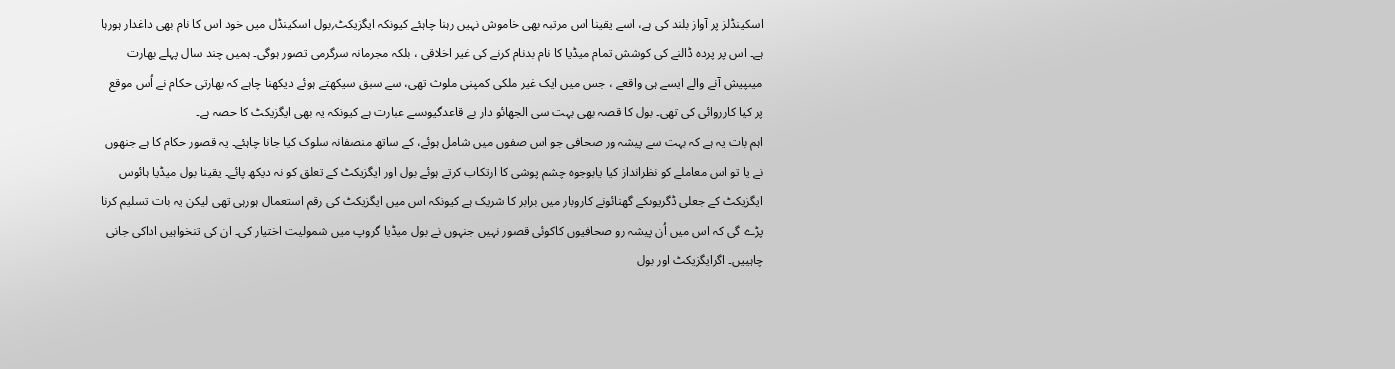اسکینڈلز پر آواز بلند کی ہے، اسے یقینا اس مرتبہ بھی خاموش نہیں رہنا چاہئے کیونکہ ایگزیکٹ؍بول اسکینڈل میں خود اس کا نام بھی داغدار ہورہا ہے۔ اس پر پردہ ڈالنے کی کوشش تمام میڈیا کا نام بدنام کرنے کی غیر اخلاقی ، بلکہ مجرمانہ سرگرمی تصور ہوگی۔ ہمیں چند سال پہلے بھارت میںپیش آنے والے ایسے ہی واقعے ، جس میں ایک غیر ملکی کمپنی ملوث تھی، سے سبق سیکھتے ہوئے دیکھنا چاہے کہ بھارتی حکام نے اُس موقع پر کیا کارروائی کی تھی۔ بول کا قصہ بھی بہت سی الجھائو دار بے قاعدگیوںسے عبارت ہے کیونکہ یہ بھی ایگزیکٹ کا حصہ ہے۔
اہم بات یہ ہے کہ بہت سے پیشہ ور صحافی جو اس صفوں میں شامل ہوئے، کے ساتھ منصفانہ سلوک کیا جانا چاہئے۔ یہ قصور حکام کا ہے جنھوں نے یا تو اس معاملے کو نظرانداز کیا یابوجوہ چشم پوشی کا ارتکاب کرتے ہوئے بول اور ایگزیکٹ کے تعلق کو نہ دیکھ پائے۔ یقینا بول میڈیا ہائوس ایگزیکٹ کے جعلی ڈگریوںکے گھنائونے کاروبار میں برابر کا شریک ہے کیونکہ اس میں ایگزیکٹ کی رقم استعمال ہورہی تھی لیکن یہ بات تسلیم کرنا پڑے گی کہ اس میں اُن پیشہ رو صحافیوں کاکوئی قصور نہیں جنہوں نے بول میڈیا گروپ میں شمولیت اختیار کی۔ ان کی تنخواہیں اداکی جانی چاہییں۔ اگرایگزیکٹ اور بول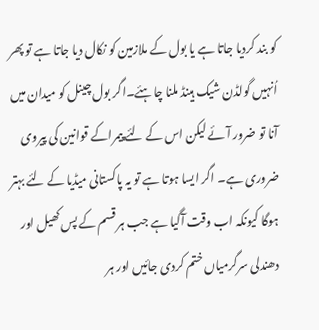کو بند کردیا جاتا ہے یا بول کے ملازمین کو نکال دیا جاتا ہے تو پھر اُنہیں گولڈن شیک ہینڈ ملنا چاہئے۔اگر بول چینل کو میدان میں آنا تو ضرور آئے لیکن اس کے لئے پیمراکے قوانین کی پیروی ضروری ہے۔ اگر ایسا ہوتا ہے تو یہ پاکستانی میڈیا کے لئے بہتر ہوگا کیونکہ اب وقت آگیا ہے جب ہر قسم کے پس کھیل اور دھندلی سرگرمیاں ختم کردی جائیں اور ہر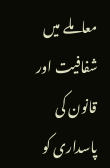معاملے میں شفافیت اور قانون کی پاسداری کو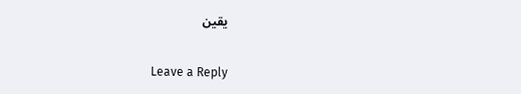یقین

Leave a Reply